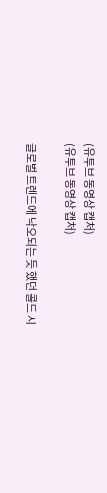(유투브 동영상 캡처)
(유투브 동영상 캡처)

글로벌 트렌드에 낙오되는 듯 했던 콜드 시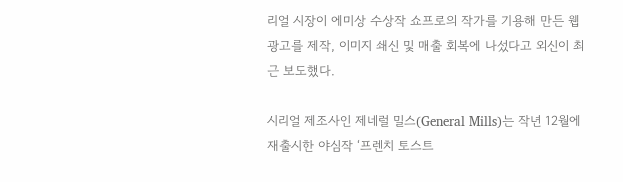리얼 시장이 에미상 수상작 쇼프로의 작가를 기용해 만든 웹 광고를 제작, 이미지 쇄신 및 매출 회복에 나섰다고 외신이 최근 보도했다.

시리얼 제조사인 제네럴 밀스(General Mills)는 작년 12월에 재출시한 야심작 ‘프렌치 토스트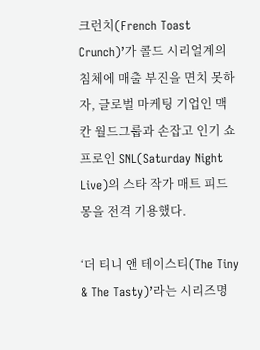크런치(French Toast Crunch)’가 콜드 시리얼계의 침체에 매출 부진을 면치 못하자, 글로벌 마케팅 기업인 맥칸 월드그룹과 손잡고 인기 쇼프로인 SNL(Saturday Night Live)의 스타 작가 매트 피드몽을 전격 기용했다.

‘더 티니 앤 테이스티(The Tiny & The Tasty)’라는 시리즈명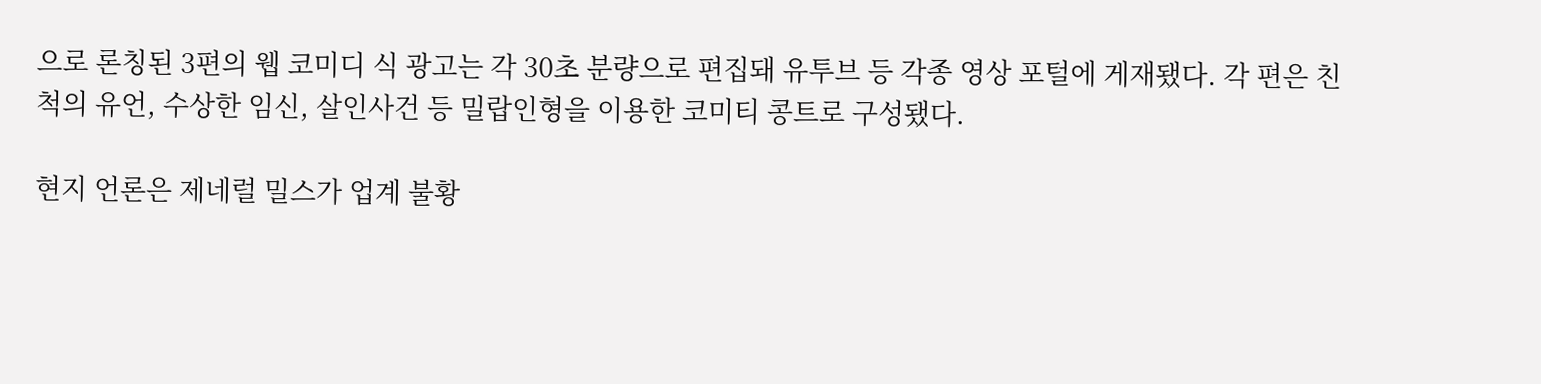으로 론칭된 3편의 웹 코미디 식 광고는 각 30초 분량으로 편집돼 유투브 등 각종 영상 포털에 게재됐다. 각 편은 친척의 유언, 수상한 임신, 살인사건 등 밀랍인형을 이용한 코미티 콩트로 구성됐다.

현지 언론은 제네럴 밀스가 업계 불황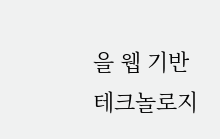을 웹 기반 테크놀로지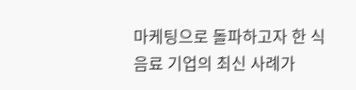마케팅으로 돌파하고자 한 식음료 기업의 최신 사례가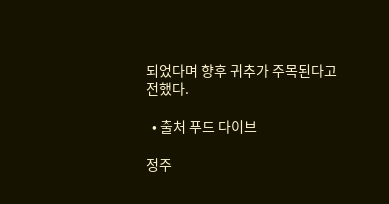되었다며 향후 귀추가 주목된다고 전했다.

  • 출처 푸드 다이브

정주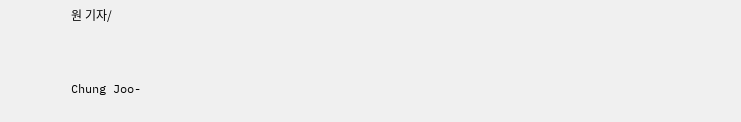원 기자/


Chung Joo-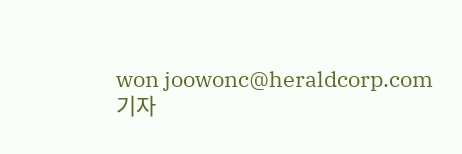won joowonc@heraldcorp.com 기자